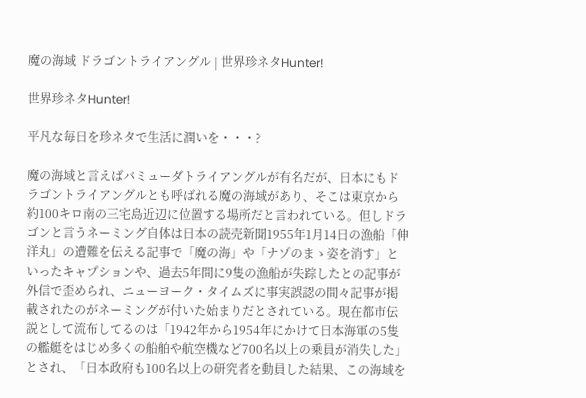魔の海域 ドラゴントライアングル | 世界珍ネタHunter!

世界珍ネタHunter!

平凡な毎日を珍ネタで生活に潤いを・・・?

魔の海域と言えばバミューダトライアングルが有名だが、日本にもドラゴントライアングルとも呼ばれる魔の海域があり、そこは東京から約100キロ南の三宅島近辺に位置する場所だと言われている。但しドラゴンと言うネーミング自体は日本の読売新聞1955年1月14日の漁船「伸洋丸」の遭難を伝える記事で「魔の海」や「ナゾのまゝ姿を消す」といったキャプションや、過去5年間に9隻の漁船が失踪したとの記事が外信で歪められ、ニューヨーク・タイムズに事実誤認の間々記事が掲載されたのがネーミングが付いた始まりだとされている。現在都市伝説として流布してるのは「1942年から1954年にかけて日本海軍の5隻の艦艇をはじめ多くの船舶や航空機など700名以上の乗員が消失した」とされ、「日本政府も100名以上の研究者を動員した結果、この海域を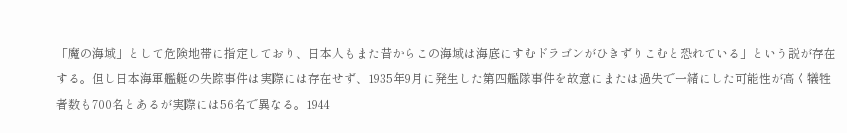「魔の海域」として危険地帯に指定しており、日本人もまた昔からこの海域は海底にすむドラゴンがひきずりこむと恐れている」という説が存在する。但し日本海軍艦艇の失踪事件は実際には存在せず、1935年9月に発生した第四艦隊事件を故意にまたは過失で一緒にした可能性が高く犠牲者数も700名とあるが実際には56名で異なる。1944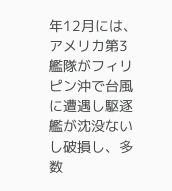年12月には、アメリカ第3艦隊がフィリピン沖で台風に遭遇し駆逐艦が沈没ないし破損し、多数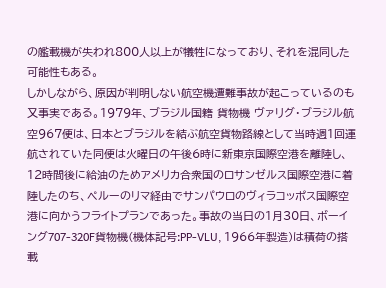の艦載機が失われ800人以上が犠牲になっており、それを混同した可能性もある。
しかしながら、原因が判明しない航空機遭難事故が起こっているのも又事実である。1979年、ブラジル国籍 貨物機 ヴァリグ・ブラジル航空967便は、日本とブラジルを結ぶ航空貨物路線として当時週1回運航されていた同便は火曜日の午後6時に新東京国際空港を離陸し、12時間後に給油のためアメリカ合衆国のロサンゼルス国際空港に着陸したのち、ペルーのリマ経由でサンパウロのヴィラコッポス国際空港に向かうフライトプランであった。事故の当日の1月30日、ボーイング707-320F貨物機(機体記号:PP-VLU, 1966年製造)は積荷の搭載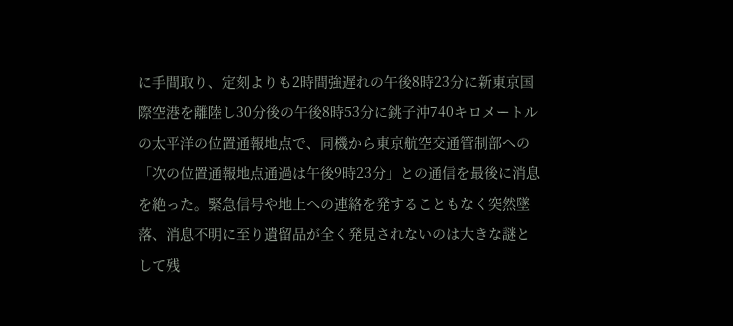に手間取り、定刻よりも2時間強遅れの午後8時23分に新東京国際空港を離陸し30分後の午後8時53分に銚子沖740キロメートルの太平洋の位置通報地点で、同機から東京航空交通管制部への「次の位置通報地点通過は午後9時23分」との通信を最後に消息を絶った。緊急信号や地上への連絡を発することもなく突然墜落、消息不明に至り遺留品が全く発見されないのは大きな謎として残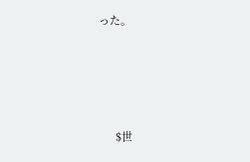った。





      $世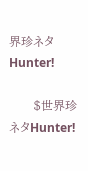界珍ネタHunter!

      $世界珍ネタHunter!